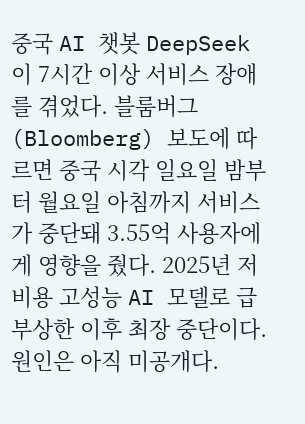중국 AI 챗봇 DeepSeek이 7시간 이상 서비스 장애를 겪었다. 블룸버그(Bloomberg) 보도에 따르면 중국 시각 일요일 밤부터 월요일 아침까지 서비스가 중단돼 3.55억 사용자에게 영향을 줬다. 2025년 저비용 고성능 AI 모델로 급부상한 이후 최장 중단이다.
원인은 아직 미공개다.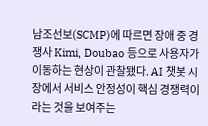남조선보(SCMP)에 따르면 장애 중 경쟁사 Kimi, Doubao 등으로 사용자가 이동하는 현상이 관찰됐다. AI 챗봇 시장에서 서비스 안정성이 핵심 경쟁력이라는 것을 보여주는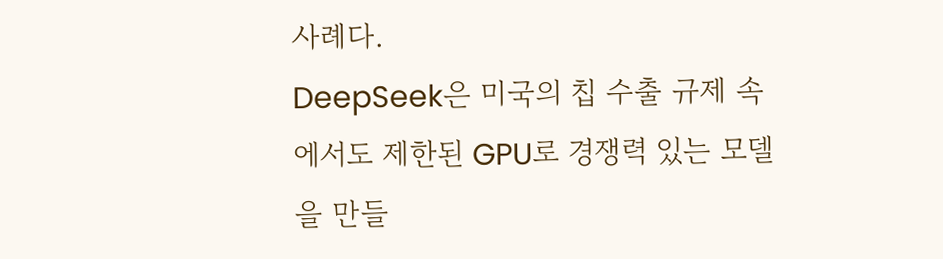사례다.
DeepSeek은 미국의 칩 수출 규제 속에서도 제한된 GPU로 경쟁력 있는 모델을 만들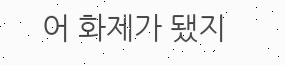어 화제가 됐지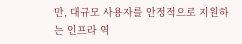만, 대규모 사용자를 안정적으로 지원하는 인프라 역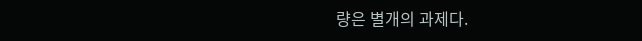량은 별개의 과제다.